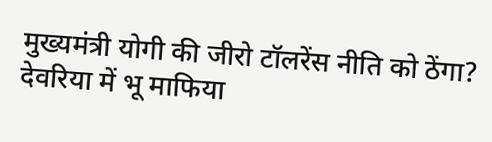मुख्यमंत्री योगी की जीरो टॉलरेंस नीति को ठेंगा? देवरिया में भू माफिया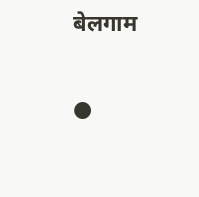बेलगाम

●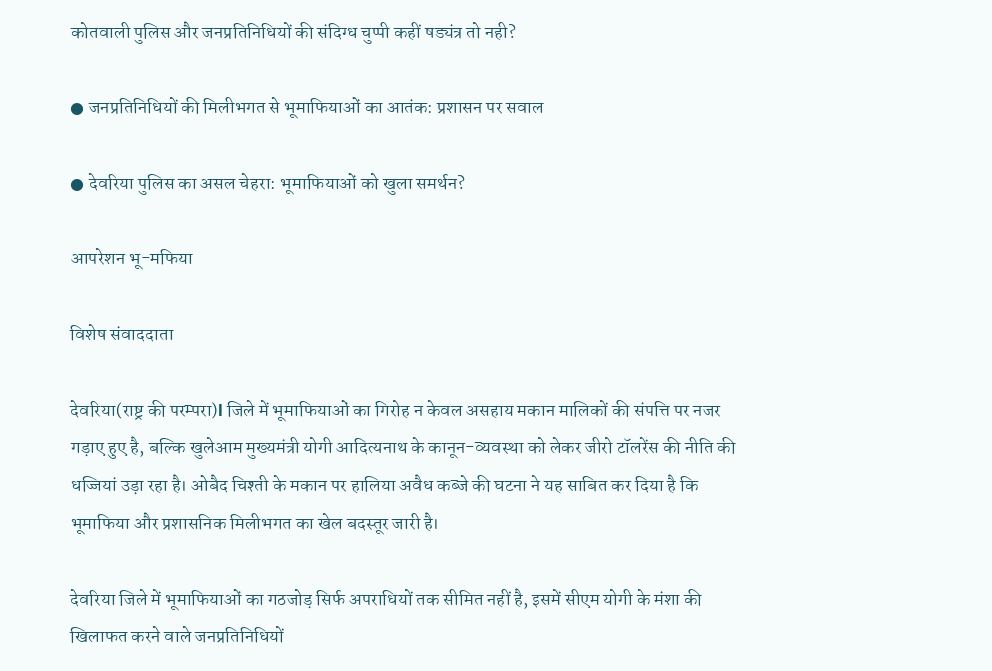कोतवाली पुलिस और जनप्रतिनिधियों की संदिग्ध चुप्पी कहीं षड्यंत्र तो नही?

● जनप्रतिनिधियों की मिलीभगत से भूमाफियाओं का आतंक: प्रशासन पर सवाल

● देवरिया पुलिस का असल चेहरा: भूमाफियाओं को खुला समर्थन?

आपरेशन भू-मफिया

विशेष संवाददाता

देवरिया(राष्ट्र की परम्परा)l जिले में भूमाफियाओं का गिरोह न केवल असहाय मकान मालिकों की संपत्ति पर नजर गड़ाए हुए है, बल्कि खुलेआम मुख्यमंत्री योगी आदित्यनाथ के कानून-व्यवस्था को लेकर जीरो टॉलरेंस की नीति की धज्जियां उड़ा रहा है। ओबैद चिश्ती के मकान पर हालिया अवैध कब्जे की घटना ने यह साबित कर दिया है कि भूमाफिया और प्रशासनिक मिलीभगत का खेल बदस्तूर जारी है।

देवरिया जिले में भूमाफियाओं का गठजोड़ सिर्फ अपराधियों तक सीमित नहीं है, इसमें सीएम योगी के मंशा की खिलाफत करने वाले जनप्रतिनिधियों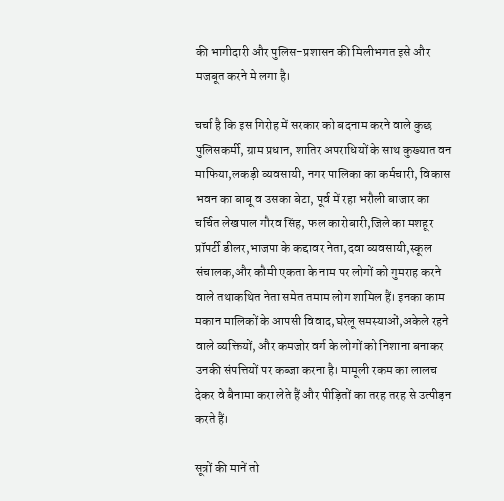की भागीदारी और पुलिस-प्रशासन की मिलीभगत इसे और मजबूत करने मे लगा है।

चर्चा है कि इस गिरोह में सरकार को बदनाम करने वाले कुछ पुलिसकर्मी, ग्राम प्रधान, शातिर अपराधियों के साथ कुख्यात वन माफिया,लकड़ी व्यवसायी, नगर पालिका का कर्मचारी, विकास भवन का बाबू व उसका बेटा, पूर्व में रहा भरौली बाजार का चर्चित लेखपाल गौरव सिंह, फल कारोबारी,जिले का मशहूर प्रॉपर्टी डीलर,भाजपा के कद्दावर नेता,दवा व्यवसायी,स्कूल संचालक,और कौमी एकता के नाम पर लोगों को गुमराह करने वाले तथाकथित नेता समेत तमाम लोग शामिल हैं। इनका काम मकान मालिकों के आपसी विवाद,घरेलू समस्याओं,अकेले रहने वाले व्यक्तियों, और कमजोर वर्ग के लोगों को निशाना बनाकर उनकी संपत्तियों पर कब्जा करना है। मामूली रकम का लालच देकर वे बैनामा करा लेते हैं और पीड़ितों का तरह तरह से उत्पीड़न करते हैं।

सूत्रों की मानें तो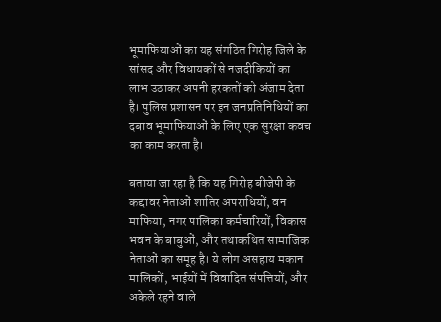भूमाफियाओं का यह संगठित गिरोह जिले के सांसद और विधायकों से नजदीकियों का लाभ उठाकर अपनी हरकतों को अंजाम देता है। पुलिस प्रशासन पर इन जनप्रतिनिधियों का दबाव भूमाफियाओं के लिए एक सुरक्षा कवच का काम करता है।

बताया जा रहा है कि यह गिरोह बीजेपी के कद्दावर नेताओं शातिर अपराधियों, वन माफिया, नगर पालिका कर्मचारियों, विकास भवन के बाबुओं, और तथाकथित सामाजिक नेताओं का समूह है। ये लोग असहाय मकान मालिकों, भाईयों में विवादित संपत्तियों, और अकेले रहने वाले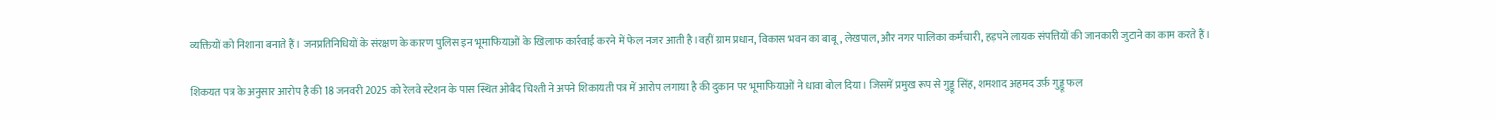व्यक्तियों को निशाना बनाते हैं। जनप्रतिनिधियों के संरक्षण के कारण पुलिस इन भूमाफियाओं के खिलाफ कार्रवाई करने में फेल नजर आती है।वहीं ग्राम प्रधान, विकास भवन का बाबू, लेखपाल, और नगर पालिका कर्मचारी, हड़पने लायक संपत्तियों की जानकारी जुटाने का काम करते हैं।

शिकयत पत्र के अनुसार आरोप है की 18 जनवरी 2025 को रेलवे स्टेशन के पास स्थित ओबैद चिश्ती ने अपने शिकायती पत्र में आरोप लगाया है की दुकान पर भूमाफियाओं ने धावा बोल दिया। जिसमें प्रमुख रूप से गुड्डू सिंह, शमशाद अहमद उर्फ़ गुड्डू फल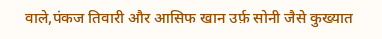वाले,पंकज तिवारी और आसिफ खान उर्फ़ सोनी जैसे कुख्यात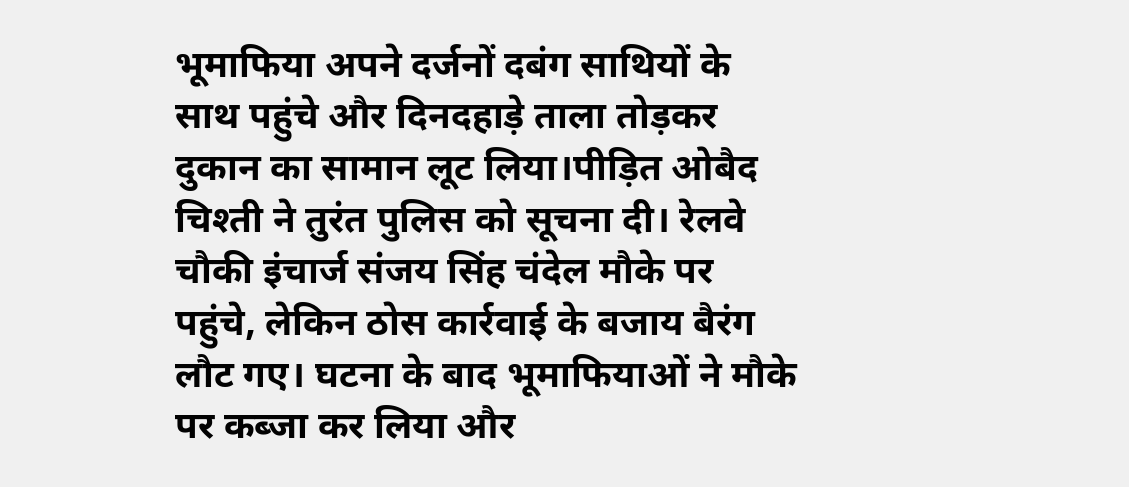भूमाफिया अपने दर्जनों दबंग साथियों के साथ पहुंचे और दिनदहाड़े ताला तोड़कर दुकान का सामान लूट लिया।पीड़ित ओबैद चिश्ती ने तुरंत पुलिस को सूचना दी। रेलवे चौकी इंचार्ज संजय सिंह चंदेल मौके पर पहुंचे, लेकिन ठोस कार्रवाई के बजाय बैरंग लौट गए। घटना के बाद भूमाफियाओं ने मौके पर कब्जा कर लिया और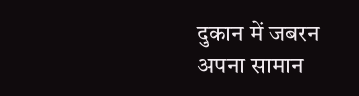दुकान में जबरन अपना सामान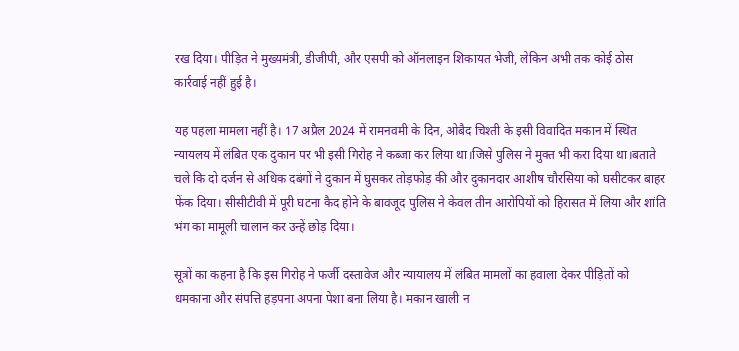रख दिया। पीड़ित ने मुख्यमंत्री, डीजीपी, और एसपी को ऑनलाइन शिकायत भेजी, लेकिन अभी तक कोई ठोस कार्रवाई नहीं हुई है।

यह पहला मामला नहीं है। 17 अप्रैल 2024 में रामनवमी के दिन, ओबैद चिश्ती के इसी विवादित मकान में स्थित न्यायलय में लंबित एक दुकान पर भी इसी गिरोह ने कब्जा कर लिया था।जिसे पुलिस ने मुक्त भी करा दिया था।बताते चले कि दो दर्जन से अधिक दबंगों ने दुकान में घुसकर तोड़फोड़ की और दुकानदार आशीष चौरसिया को घसीटकर बाहर फेंक दिया। सीसीटीवी में पूरी घटना कैद होने के बावजूद पुलिस ने केवल तीन आरोपियों को हिरासत में लिया और शांति भंग का मामूली चालान कर उन्हें छोड़ दिया।

सूत्रों का कहना है कि इस गिरोह ने फर्जी दस्तावेज और न्यायालय में लंबित मामलों का हवाला देकर पीड़ितों को धमकाना और संपत्ति हड़पना अपना पेशा बना लिया है। मकान खाली न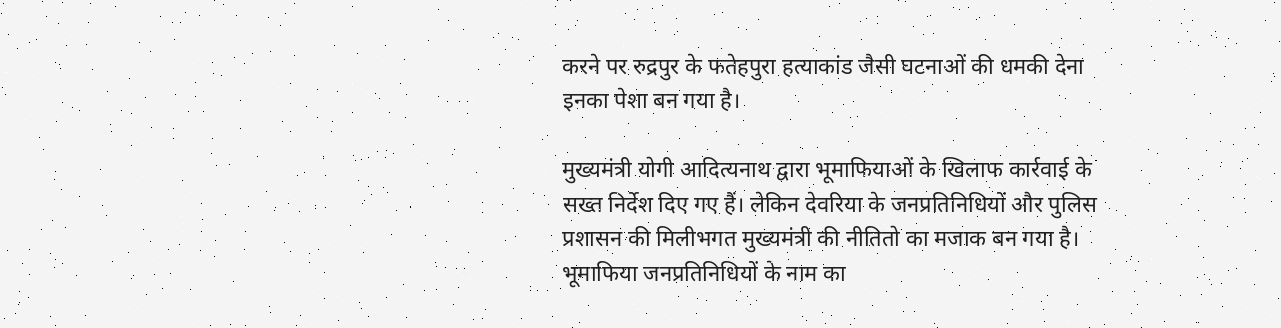करने पर रुद्रपुर के फतेहपुरा हत्याकांड जैसी घटनाओं की धमकी देना इनका पेशा बन गया है।

मुख्यमंत्री योगी आदित्यनाथ द्वारा भूमाफियाओं के खिलाफ कार्रवाई के सख्त निर्देश दिए गए हैं। लेकिन देवरिया के जनप्रतिनिधियों और पुलिस प्रशासन की मिलीभगत मुख्यमंत्री की नीतितो का मजाक बन गया है। भूमाफिया जनप्रतिनिधियों के नाम का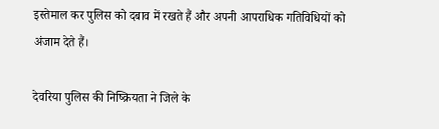इस्तेमाल कर पुलिस को दबाव में रखते हैं और अपनी आपराधिक गतिविधियों को अंजाम देते हैं।

देवरिया पुलिस की निष्क्रियता ने जिले के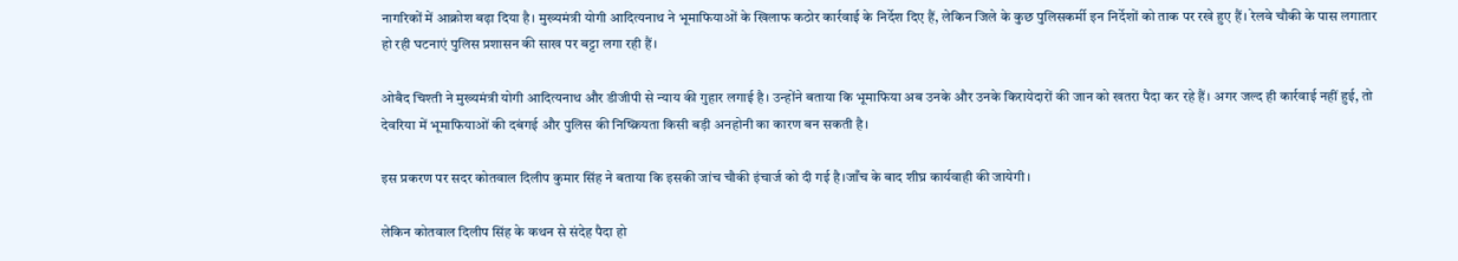नागरिकों में आक्रोश बढ़ा दिया है। मुख्यमंत्री योगी आदित्यनाथ ने भूमाफियाओं के खिलाफ कठोर कार्रवाई के निर्देश दिए हैं, लेकिन जिले के कुछ पुलिसकर्मी इन निर्देशों को ताक पर रखे हुए हैं। रेलवे चौकी के पास लगातार हो रही घटनाएं पुलिस प्रशासन की साख पर बट्टा लगा रही हैं।

ओबैद चिश्ती ने मुख्यमंत्री योगी आदित्यनाथ और डीजीपी से न्याय की गुहार लगाई है। उन्होंने बताया कि भूमाफिया अब उनके और उनके किरायेदारों की जान को खतरा पैदा कर रहे हैं। अगर जल्द ही कार्रवाई नहीं हुई, तो देवरिया में भूमाफियाओं की दबंगई और पुलिस की निष्क्रियता किसी बड़ी अनहोनी का कारण बन सकती है।

इस प्रकरण पर सदर कोतवाल दिलीप कुमार सिंह ने बताया कि इसकी जांच चौकी इंचार्ज को दी गई है।जाँच के बाद शीघ्र कार्यवाही की जायेगी।

लेकिन कोतवाल दिलीप सिंह के कथन से संदेह पैदा हो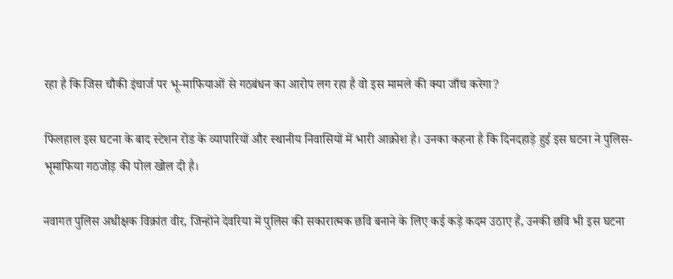रहा है कि जिस चौकी इंचार्ज पर भू-माफियाओं से गठबंधन का आरोप लग रहा है वो इस मामले की क्या जाँच करेगा?

फिलहाल इस घटना के बाद स्टेशन रोड के व्यापारियों और स्थानीय निवासियों में भारी आक्रोश है। उनका कहना है कि दिनदहाड़े हुई इस घटना ने पुलिस-भूमाफिया गठजोड़ की पोल खोल दी है।

नवागत पुलिस अधीक्षक विक्रांत वीर, जिन्होंने देवरिया में पुलिस की सकारात्मक छवि बनाने के लिए कई कड़े कदम उठाए हैं, उनकी छवि भी इस घटना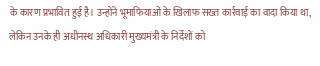के कारण प्रभावित हुई है। उन्होंने भूमाफियाओं के खिलाफ सख्त कार्रवाई का वादा किया था, लेकिन उनके ही अधीनस्थ अधिकारी मुख्यमंत्री के निर्देशों को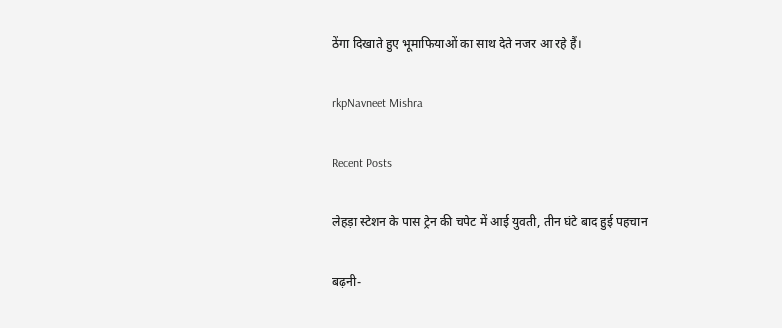ठेंगा दिखाते हुए भूमाफियाओं का साथ देते नजर आ रहे हैं।

rkpNavneet Mishra

Recent Posts

लेहड़ा स्टेशन के पास ट्रेन की चपेट में आई युवती, तीन घंटे बाद हुई पहचान

बढ़नी-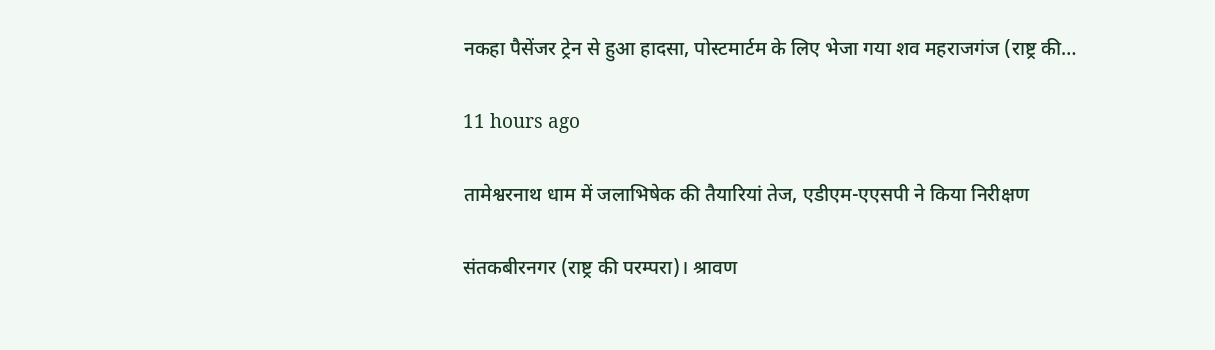नकहा पैसेंजर ट्रेन से हुआ हादसा, पोस्टमार्टम के लिए भेजा गया शव महराजगंज (राष्ट्र की…

11 hours ago

तामेश्वरनाथ धाम में जलाभिषेक की तैयारियां तेज, एडीएम-एएसपी ने किया निरीक्षण

संतकबीरनगर (राष्ट्र की परम्परा)। श्रावण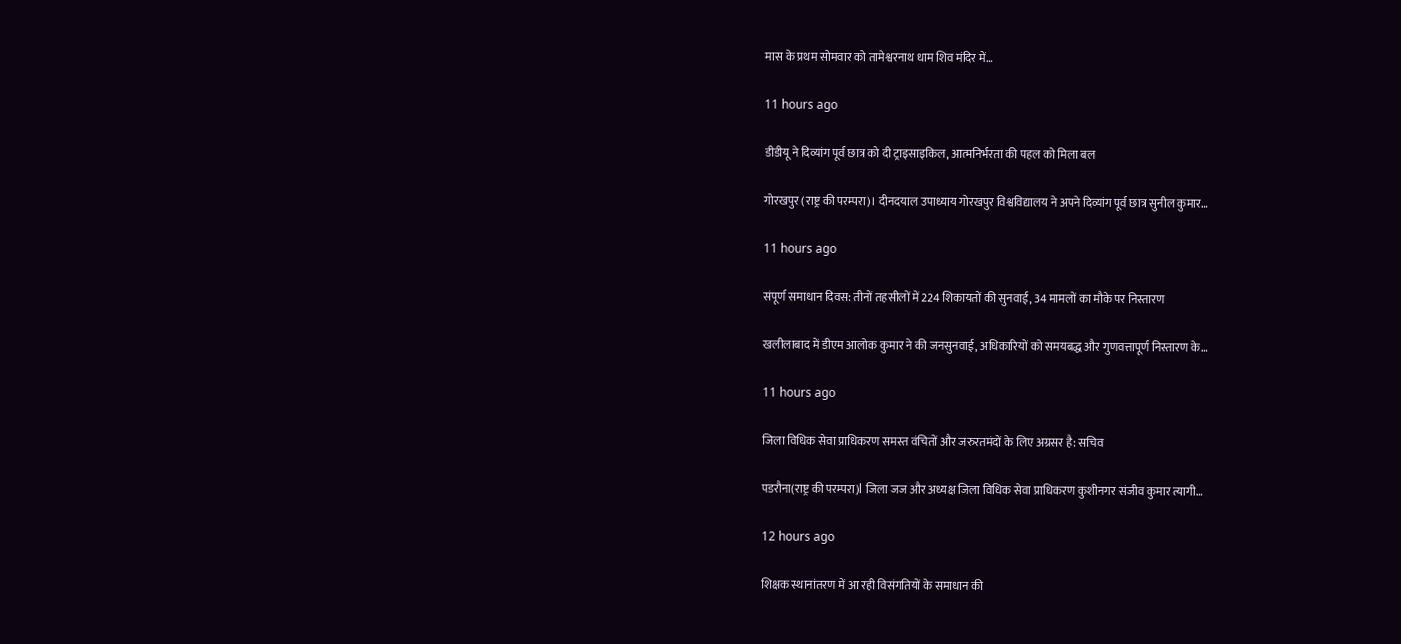मास के प्रथम सोमवार को तामेश्वरनाथ धाम शिव मंदिर में…

11 hours ago

डीडीयू ने दिव्यांग पूर्व छात्र को दी ट्राइसाइकिल, आत्मनिर्भरता की पहल को मिला बल

गोरखपुर (राष्ट्र की परम्परा)। दीनदयाल उपाध्याय गोरखपुर विश्वविद्यालय ने अपने दिव्यांग पूर्व छात्र सुनील कुमार…

11 hours ago

संपूर्ण समाधान दिवस: तीनों तहसीलों में 224 शिकायतों की सुनवाई, 34 मामलों का मौके पर निस्तारण

खलीलाबाद में डीएम आलोक कुमार ने की जनसुनवाई, अधिकारियों को समयबद्ध और गुणवत्तापूर्ण निस्तारण के…

11 hours ago

जिला विधिक सेवा प्राधिकरण समस्त वंचितों और जरुरतमंदों के लिए अग्रसर है: सचिव

पडरौना(राष्ट्र की परम्परा)l जिला जज और अध्यक्ष जिला विधिक सेवा प्राधिकरण कुशीनगर संजीव कुमार त्यागी…

12 hours ago

शिक्षक स्थानांतरण में आ रही विसंगतियों के समाधान की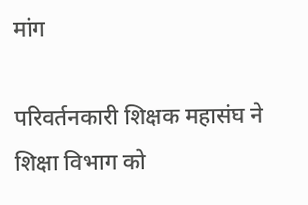मांग

परिवर्तनकारी शिक्षक महासंघ ने शिक्षा विभाग को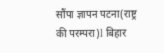सौंपा ज्ञापन पटना(राष्ट्र की परम्परा)l बिहार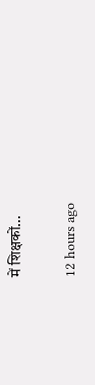में शिक्षकों…

12 hours ago